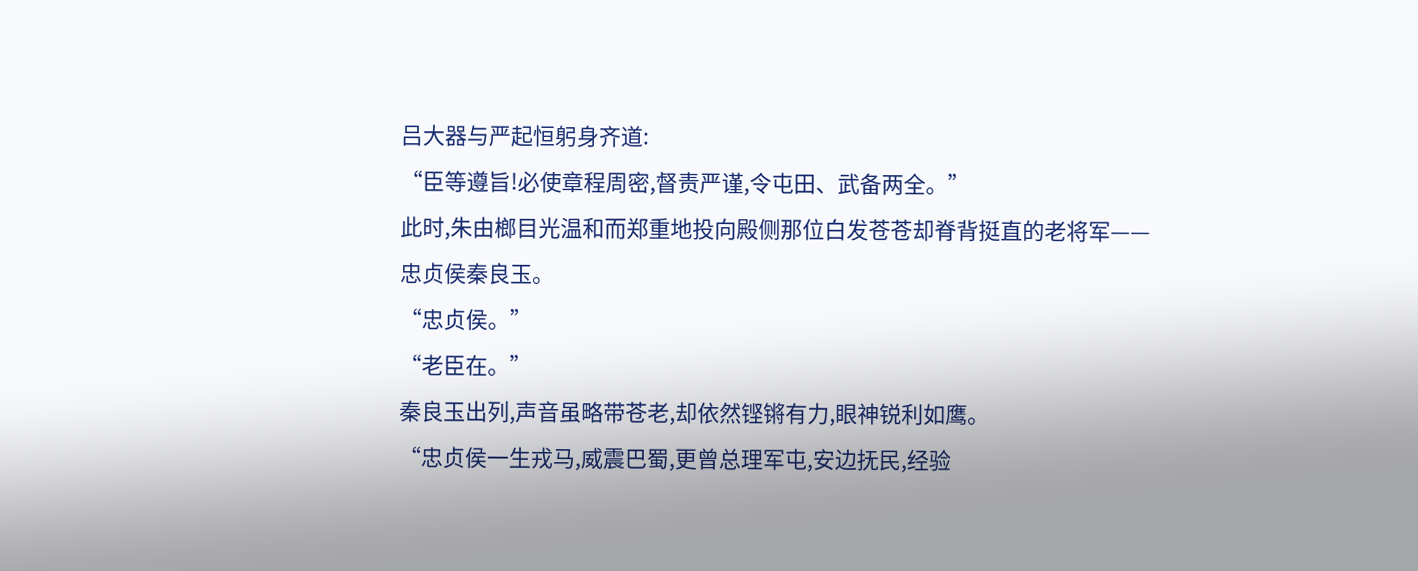吕大器与严起恒躬身齐道:
“臣等遵旨!必使章程周密,督责严谨,令屯田、武备两全。”
此时,朱由榔目光温和而郑重地投向殿侧那位白发苍苍却脊背挺直的老将军——
忠贞侯秦良玉。
“忠贞侯。”
“老臣在。”
秦良玉出列,声音虽略带苍老,却依然铿锵有力,眼神锐利如鹰。
“忠贞侯一生戎马,威震巴蜀,更曾总理军屯,安边抚民,经验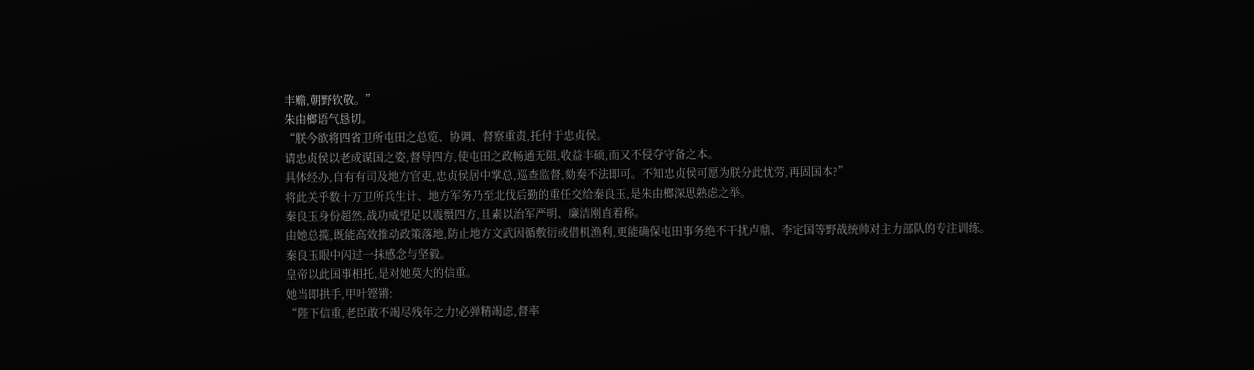丰赡,朝野钦敬。”
朱由榔语气恳切。
“朕今欲将四省卫所屯田之总览、协调、督察重责,托付于忠贞侯。
请忠贞侯以老成谋国之姿,督导四方,使屯田之政畅通无阻,收益丰硕,而又不侵夺守备之本。
具体经办,自有有司及地方官吏,忠贞侯居中掌总,巡查监督,劾奏不法即可。不知忠贞侯可愿为朕分此忧劳,再固国本?”
将此关乎数十万卫所兵生计、地方军务乃至北伐后勤的重任交给秦良玉,是朱由榔深思熟虑之举。
秦良玉身份超然,战功威望足以震慑四方,且素以治军严明、廉洁刚直着称。
由她总揽,既能高效推动政策落地,防止地方文武因循敷衍或借机渔利,更能确保屯田事务绝不干扰卢鼎、李定国等野战统帅对主力部队的专注训练。
秦良玉眼中闪过一抹感念与坚毅。
皇帝以此国事相托,是对她莫大的信重。
她当即拱手,甲叶铿锵:
“陛下信重,老臣敢不竭尽残年之力!必弹精竭虑,督率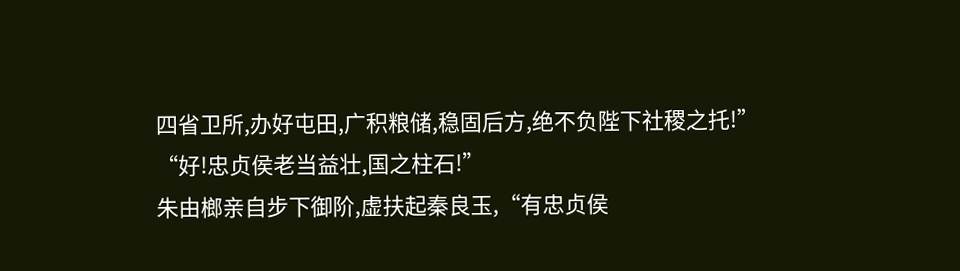四省卫所,办好屯田,广积粮储,稳固后方,绝不负陛下社稷之托!”
“好!忠贞侯老当益壮,国之柱石!”
朱由榔亲自步下御阶,虚扶起秦良玉,“有忠贞侯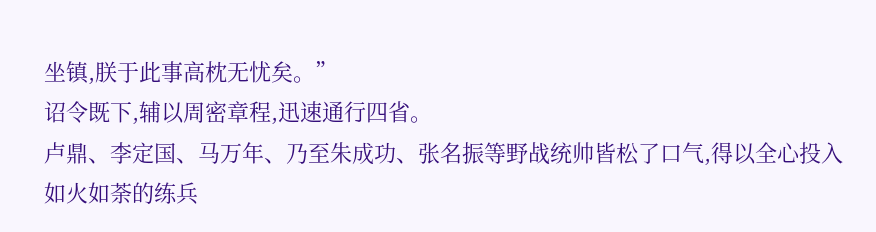坐镇,朕于此事高枕无忧矣。”
诏令既下,辅以周密章程,迅速通行四省。
卢鼎、李定国、马万年、乃至朱成功、张名振等野战统帅皆松了口气,得以全心投入如火如荼的练兵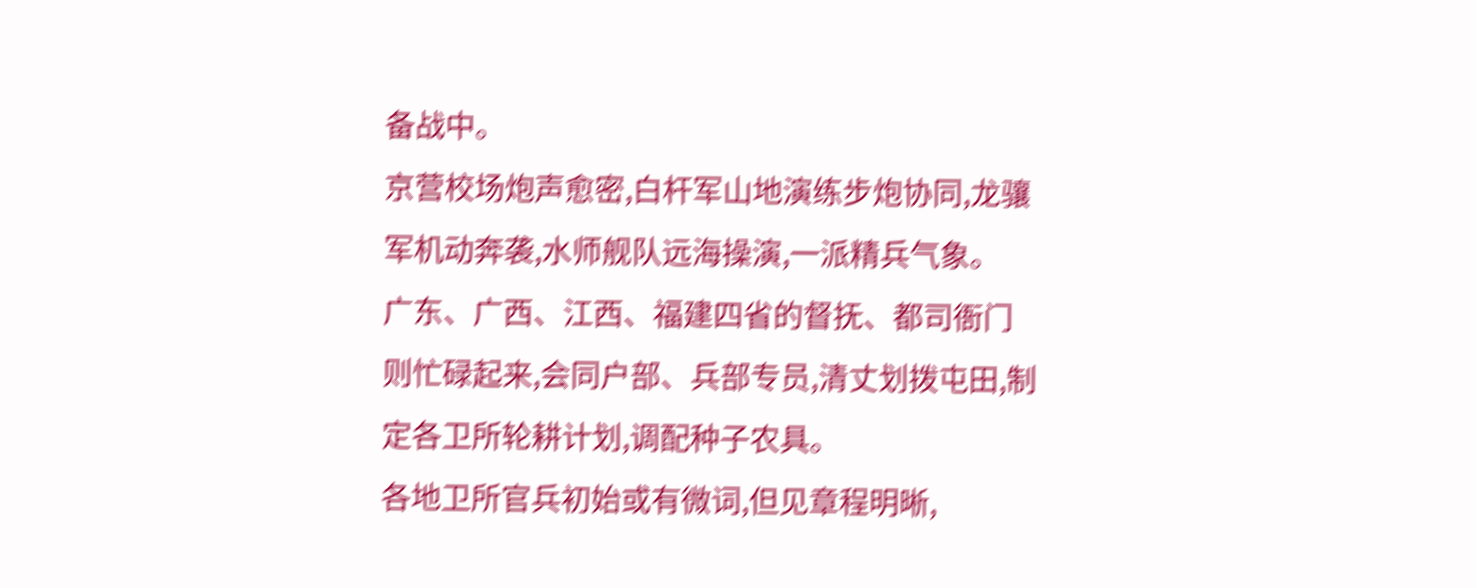备战中。
京营校场炮声愈密,白杆军山地演练步炮协同,龙骧军机动奔袭,水师舰队远海操演,一派精兵气象。
广东、广西、江西、福建四省的督抚、都司衙门则忙碌起来,会同户部、兵部专员,清丈划拨屯田,制定各卫所轮耕计划,调配种子农具。
各地卫所官兵初始或有微词,但见章程明晰,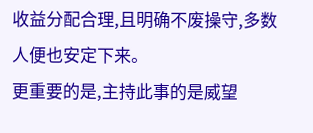收益分配合理,且明确不废操守,多数人便也安定下来。
更重要的是,主持此事的是威望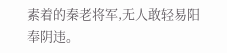素着的秦老将军,无人敢轻易阳奉阴违。